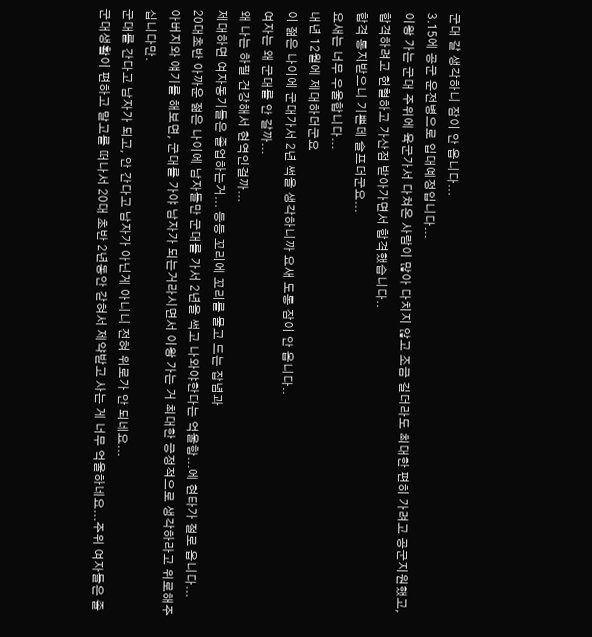군대 갈 생각하니 잠이 안 옵니다...
3.15에 공군 운전병으로 입대예정입니다...
이왕 가는 군대 주위에 육군가서 다쳐온 사람이 많아 다치지 않고 조금 길더라도 최대한 편히 가려고 공군지원했고, 합격하려고 헌혈하고 가산점 받아가면서 합격했습니다..
합격 통지받으니 기쁜데 슬프더군요...
요새는 너무 우울합니다...
내년 12월에 제대하더군요
이 젊은 나이에 군대가서 2년 썩을 생각하니까 요새 도통 잠이 안 옵니다..
여자는 왜 군대를 안 갈까...
왜 나는 하필 건강해서 현역인걸까...
제대하면 여자동기들은 졸업하는거... 등등 꼬리에 꼬리를 물고 드는 잡념과
20대초반 아까운 젊은 나이에 남자들만 군대를 가서 2년을 썩고 나와야한다는 억울함...에 현타가 절로 옵니다...
아버지와 얘기를 해보면, 군대를 가야 남자가 되는거라시면서 이왕 가는 거 최대한 긍정적으로 생각하라고 위로해주십니다만.
군대를 간다고 남자가 되고, 안 간다고 남자가 아닌게 아니니 전혀 위로가 안 되네요...
군대생활이 편하고 말고를 떠나서 20대 초반 2년동안 갇혀서 제약받고 사는 게 너무 억울하네요...주위 여자들은 졸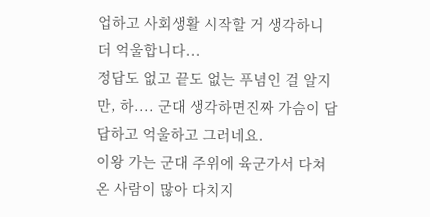업하고 사회생활 시작할 거 생각하니 더 억울합니다...
정답도 없고 끝도 없는 푸념인 걸 알지만, 하.... 군대 생각하면진짜 가슴이 답답하고 억울하고 그러네요.
이왕 가는 군대 주위에 육군가서 다쳐온 사람이 많아 다치지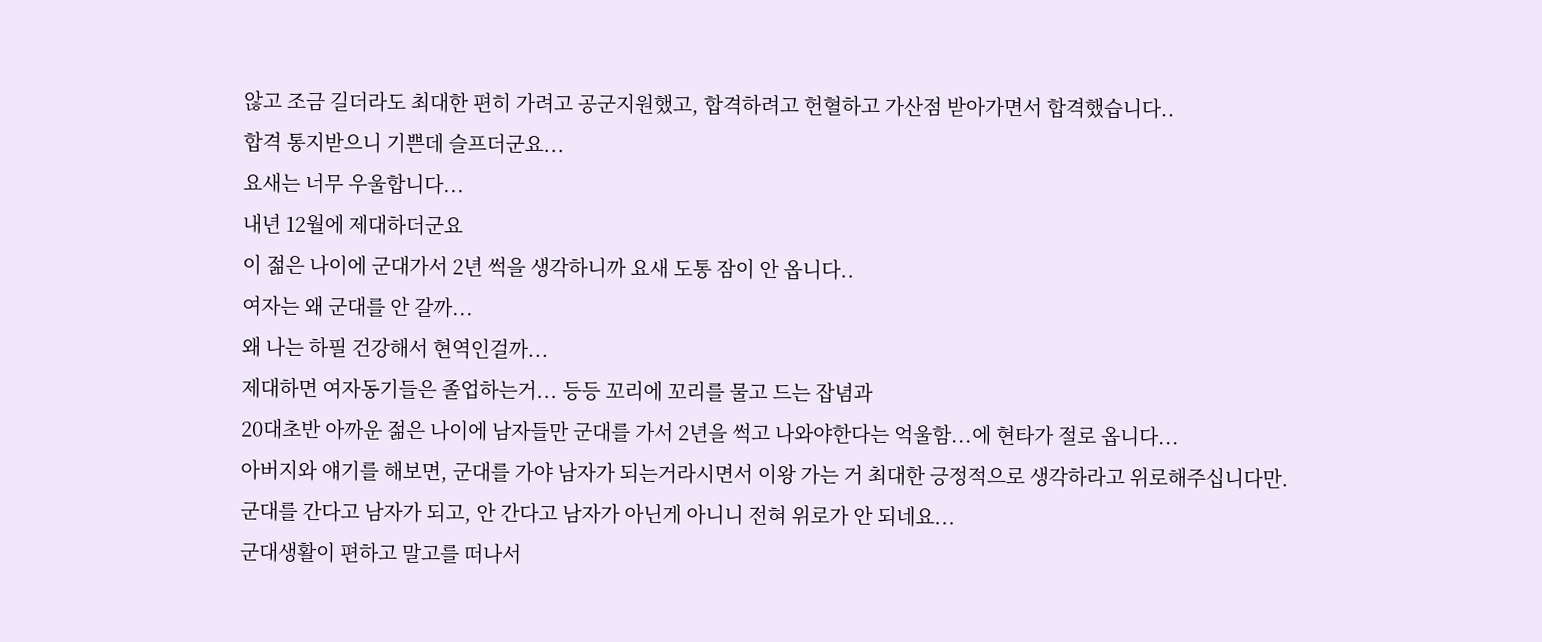않고 조금 길더라도 최대한 편히 가려고 공군지원했고, 합격하려고 헌혈하고 가산점 받아가면서 합격했습니다..
합격 통지받으니 기쁜데 슬프더군요...
요새는 너무 우울합니다...
내년 12월에 제대하더군요
이 젊은 나이에 군대가서 2년 썩을 생각하니까 요새 도통 잠이 안 옵니다..
여자는 왜 군대를 안 갈까...
왜 나는 하필 건강해서 현역인걸까...
제대하면 여자동기들은 졸업하는거... 등등 꼬리에 꼬리를 물고 드는 잡념과
20대초반 아까운 젊은 나이에 남자들만 군대를 가서 2년을 썩고 나와야한다는 억울함...에 현타가 절로 옵니다...
아버지와 얘기를 해보면, 군대를 가야 남자가 되는거라시면서 이왕 가는 거 최대한 긍정적으로 생각하라고 위로해주십니다만.
군대를 간다고 남자가 되고, 안 간다고 남자가 아닌게 아니니 전혀 위로가 안 되네요...
군대생활이 편하고 말고를 떠나서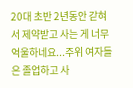20대 초반 2년동안 갇혀서 제약받고 사는 게 너무 억울하네요...주위 여자들은 졸업하고 사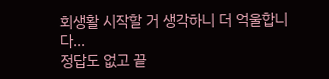회생활 시작할 거 생각하니 더 억울합니다...
정답도 없고 끝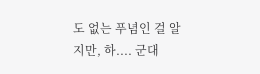도 없는 푸념인 걸 알지만, 하.... 군대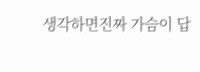생각하면진짜 가슴이 답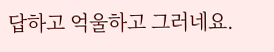답하고 억울하고 그러네요.